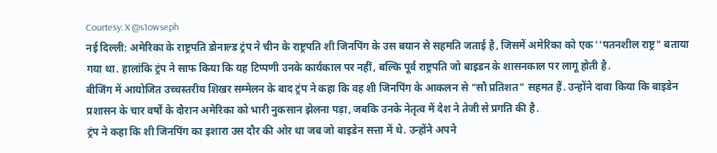Courtesy: X @s1owseph
नई दिल्ली: अमेरिका के राष्ट्रपति डोनाल्ड ट्रंप ने चीन के राष्ट्रपति शी जिनपिंग के उस बयान से सहमति जताई है, जिसमें अमेरिका को एक ''पतनशील राष्ट्र" बताया गया था. हालांकि ट्रंप ने साफ किया कि यह टिप्पणी उनके कार्यकाल पर नहीं, बल्कि पूर्व राष्ट्रपति जो बाइडन के शासनकाल पर लागू होती है.
बीजिंग में आयोजित उच्चस्तरीय शिखर सम्मेलन के बाद ट्रंप ने कहा कि वह शी जिनपिंग के आकलन से "सौ प्रतिशत" सहमत हैं. उन्होंने दावा किया कि बाइडेन प्रशासन के चार वर्षों के दौरान अमेरिका को भारी नुकसान झेलना पड़ा, जबकि उनके नेतृत्व में देश ने तेजी से प्रगति की है.
ट्रंप ने कहा कि शी जिनपिंग का इशारा उस दौर की ओर था जब जो बाइडेन सत्ता में थे. उन्होंने अपने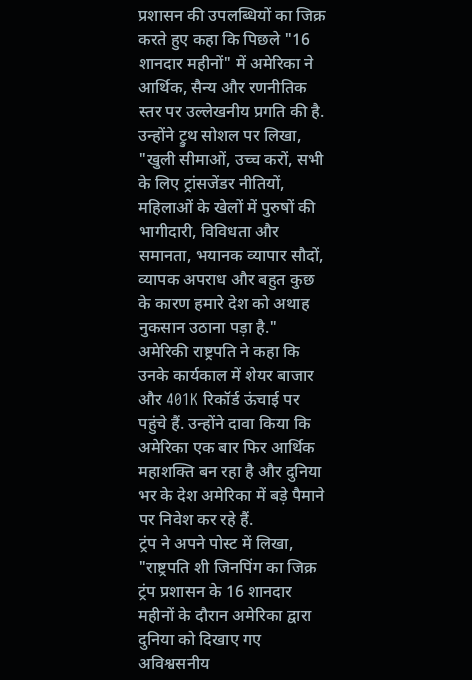प्रशासन की उपलब्धियों का जिक्र करते हुए कहा कि पिछले "16 शानदार महीनों" में अमेरिका ने आर्थिक, सैन्य और रणनीतिक स्तर पर उल्लेखनीय प्रगति की है.
उन्होंने ट्रुथ सोशल पर लिखा, "खुली सीमाओं, उच्च करों, सभी के लिए ट्रांसजेंडर नीतियों, महिलाओं के खेलों में पुरुषों की भागीदारी, विविधता और समानता, भयानक व्यापार सौदों, व्यापक अपराध और बहुत कुछ के कारण हमारे देश को अथाह नुकसान उठाना पड़ा है."
अमेरिकी राष्ट्रपति ने कहा कि उनके कार्यकाल में शेयर बाजार और 401K रिकॉर्ड ऊंचाई पर पहुंचे हैं. उन्होंने दावा किया कि अमेरिका एक बार फिर आर्थिक महाशक्ति बन रहा है और दुनिया भर के देश अमेरिका में बड़े पैमाने पर निवेश कर रहे हैं.
ट्रंप ने अपने पोस्ट में लिखा, "राष्ट्रपति शी जिनपिंग का जिक्र ट्रंप प्रशासन के 16 शानदार महीनों के दौरान अमेरिका द्वारा दुनिया को दिखाए गए अविश्वसनीय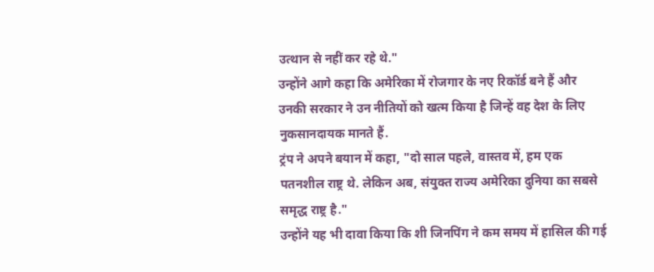उत्थान से नहीं कर रहे थे."
उन्होंने आगे कहा कि अमेरिका में रोजगार के नए रिकॉर्ड बने हैं और उनकी सरकार ने उन नीतियों को खत्म किया है जिन्हें वह देश के लिए नुकसानदायक मानते हैं.
ट्रंप ने अपने बयान में कहा, "दो साल पहले, वास्तव में, हम एक पतनशील राष्ट्र थे. लेकिन अब, संयुक्त राज्य अमेरिका दुनिया का सबसे समृद्ध राष्ट्र है."
उन्होंने यह भी दावा किया कि शी जिनपिंग ने कम समय में हासिल की गई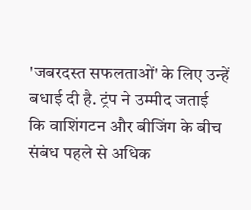'जबरदस्त सफलताओं' के लिए उन्हें बधाई दी है. ट्रंप ने उम्मीद जताई कि वाशिंगटन और बीजिंग के बीच संबंध पहले से अधिक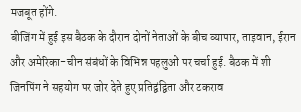मजबूत होंगे.
बीजिंग में हुई इस बैठक के दौरान दोनों नेताओं के बीच व्यापार, ताइवान, ईरान और अमेरिका-चीन संबंधों के विभिन्न पहलुओं पर चर्चा हुई. बैठक में शी जिनपिंग ने सहयोग पर जोर देते हुए प्रतिद्वंद्विता और टकराव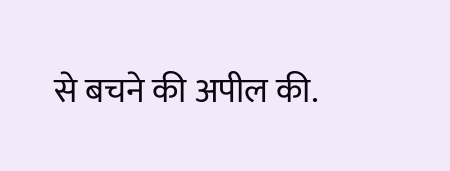से बचने की अपील की.